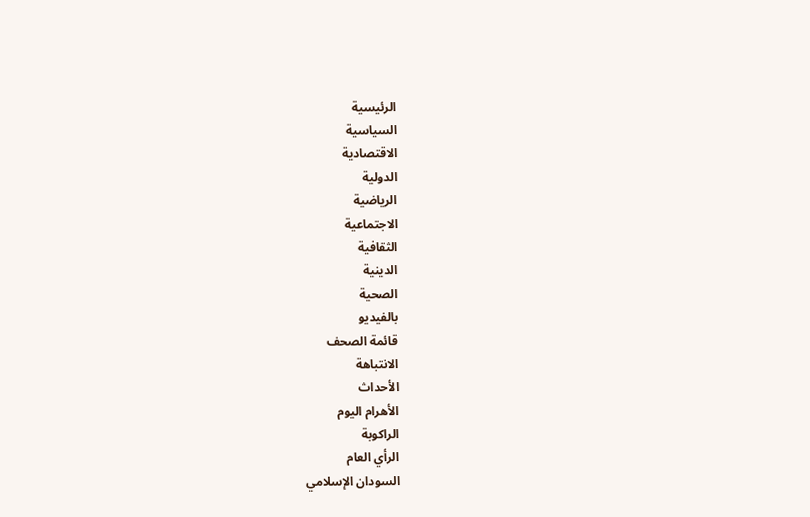الرئيسية
السياسية
الاقتصادية
الدولية
الرياضية
الاجتماعية
الثقافية
الدينية
الصحية
بالفيديو
قائمة الصحف
الانتباهة
الأحداث
الأهرام اليوم
الراكوبة
الرأي العام
السودان الإسلامي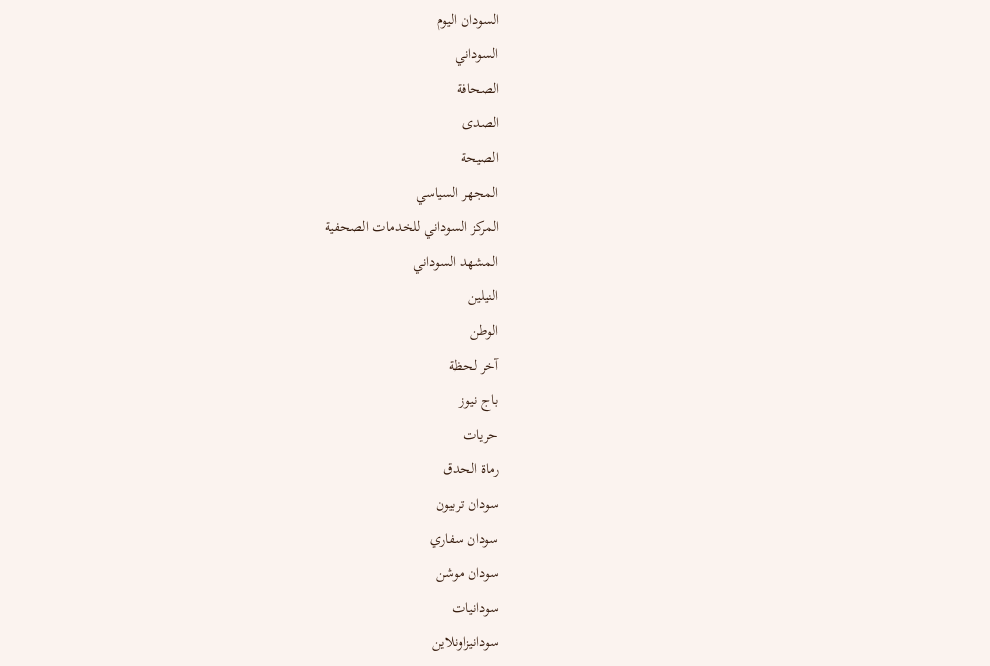السودان اليوم
السوداني
الصحافة
الصدى
الصيحة
المجهر السياسي
المركز السوداني للخدمات الصحفية
المشهد السوداني
النيلين
الوطن
آخر لحظة
باج نيوز
حريات
رماة الحدق
سودان تربيون
سودان سفاري
سودان موشن
سودانيات
سودانيزاونلاين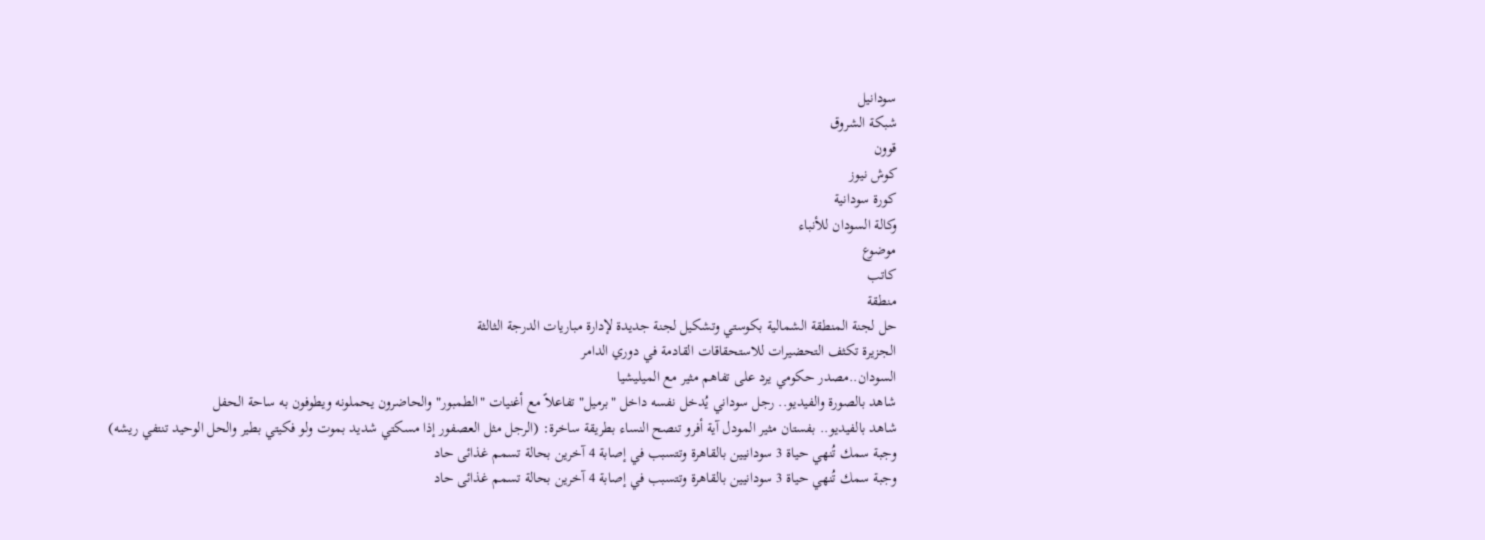سودانيل
شبكة الشروق
قوون
كوش نيوز
كورة سودانية
وكالة السودان للأنباء
موضوع
كاتب
منطقة
حل لجنة المنطقة الشمالية بكوستي وتشكيل لجنة جديدة لإدارة مباريات الدرجة الثالثة
الجزيرة تكثف التحضيرات للاستحقاقات القادمة في دوري الدامر
السودان..مصدر حكومي يرد على تفاهم مثير مع الميليشيا
شاهد بالصورة والفيديو.. رجل سوداني يُدخل نفسه داخل "برميل" تفاعلاً مع أغنيات "الطمبور" والحاضرون يحملونه ويطوفون به ساحة الحفل
شاهد بالفيديو.. بفستان مثير المودل آية أفرو تنصح النساء بطريقة ساخرة: (الرجل مثل العصفور إذا مسكتي شديد بموت ولو فكيتي بطير والحل الوحيد تنتفي ريشه)
وجبة سمك تُنهي حياة 3 سودانيين بالقاهرة وتتسبب في إصابة 4 آخرين بحالة تسمم غذائى حاد
وجبة سمك تُنهي حياة 3 سودانيين بالقاهرة وتتسبب في إصابة 4 آخرين بحالة تسمم غذائى حاد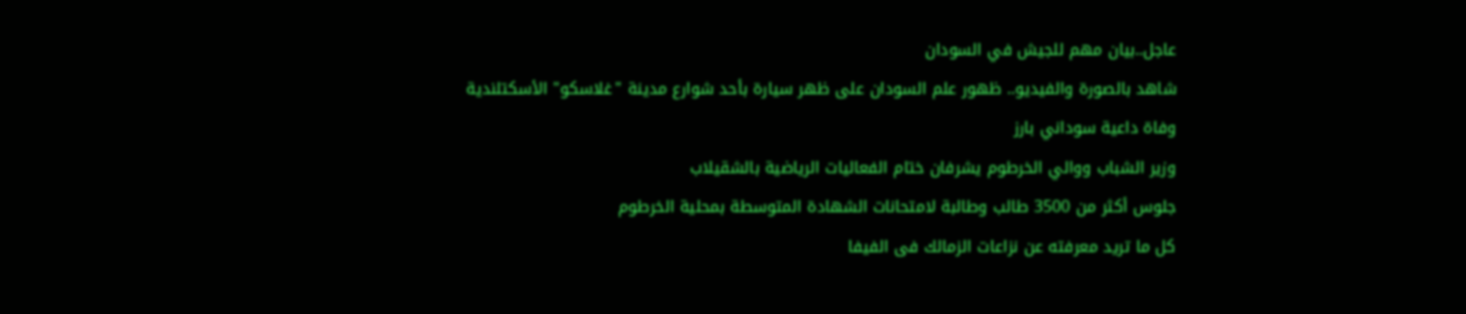عاجل..بيان مهم للجيش في السودان
شاهد بالصورة والفيديو.. ظهور علم السودان على ظهر سيارة بأحد شوارع مدينة "غلاسكو" الأسكتلندية
وفاة داعية سوداني بارز
وزير الشباب ووالي الخرطوم يشرفان ختام الفعاليات الرياضية بالشقيلاب
جلوس أكثر من 3500 طالب وطالبة لامتحانات الشهادة المتوسطة بمحلية الخرطوم
كل ما تريد معرفته عن نزاعات الزمالك فى الفيفا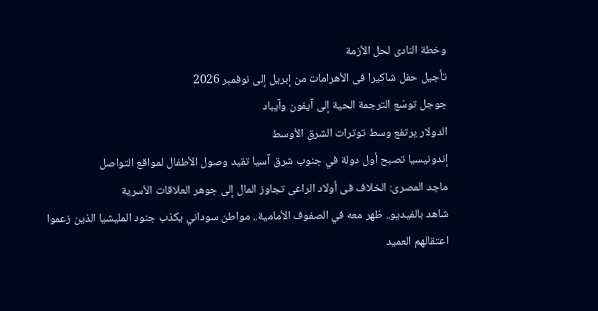وخطة النادى لحل الأزمة
تأجيل حفل شاكيرا فى الأهرامات من إبريل إلى نوفمبر 2026
جوجل توسّع الترجمة الحية إلى آيفون وآيباد
الدولار يرتفع وسط توترات الشرق الأوسط
إندونيسيا تصبح أول دولة في جنوب شرق آسيا تقيد وصول الأطفال لمواقع التواصل
ماجد المصرى: الخلاف فى أولاد الراعى تجاوز المال إلى جوهر العلاقات الأسرية
شاهد بالفيديو.. ظهر معه في الصفوف الأمامية.. مواطن سوداني يكذب جنود المليشيا الذين زعموا اعتقالهم العميد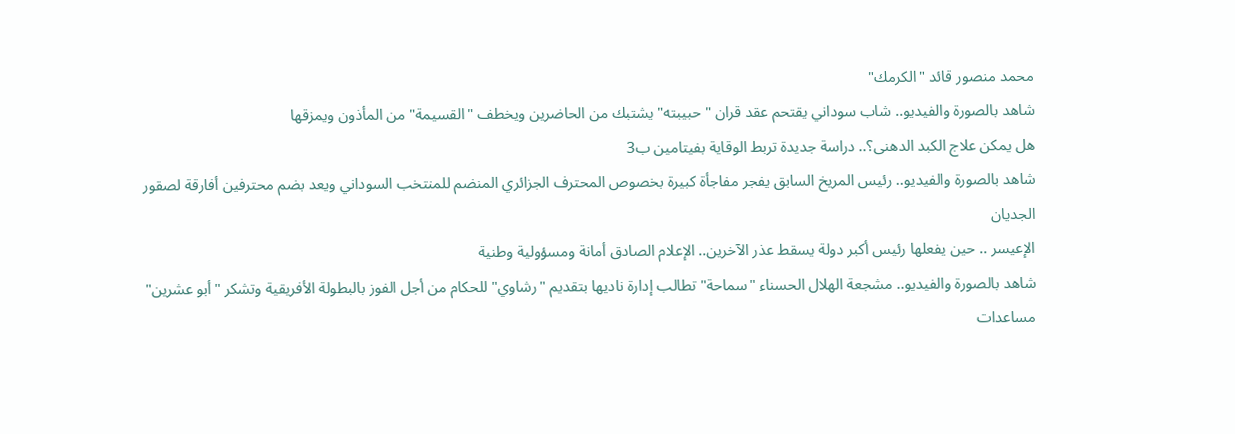محمد منصور قائد "الكرمك"
شاهد بالصورة والفيديو.. شاب سوداني يقتحم عقد قران "حبيبته" يشتبك من الحاضرين ويخطف "القسيمة" من المأذون ويمزقها
هل يمكن علاج الكبد الدهنى؟.. دراسة جديدة تربط الوقاية بفيتامين ب3
شاهد بالصورة والفيديو.. رئيس المريخ السابق يفجر مفاجأة كبيرة بخصوص المحترف الجزائري المنضم للمنتخب السوداني ويعد بضم محترفين أفارقة لصقور الجديان
الإعيسر .. حين يفعلها رئيس أكبر دولة يسقط عذر الآخرين.. الإعلام الصادق أمانة ومسؤولية وطنية
شاهد بالصورة والفيديو.. مشجعة الهلال الحسناء "سماحة" تطالب إدارة ناديها بتقديم "رشاوي" للحكام من أجل الفوز بالبطولة الأفريقية وتشكر "أبو عشرين"
مساعدات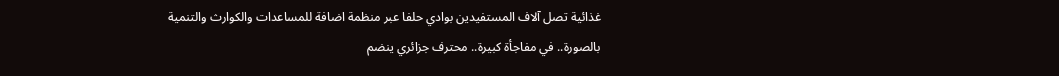غذائية تصل آلاف المستفيدين بوادي حلفا عبر منظمة اضافة للمساعدات والكوارث والتنمية
بالصورة.. في مفاجأة كبيرة.. محترف جزائري ينضم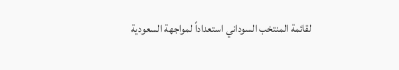لقائمة المنتخب السوداني استعداداً لمواجهة السعودية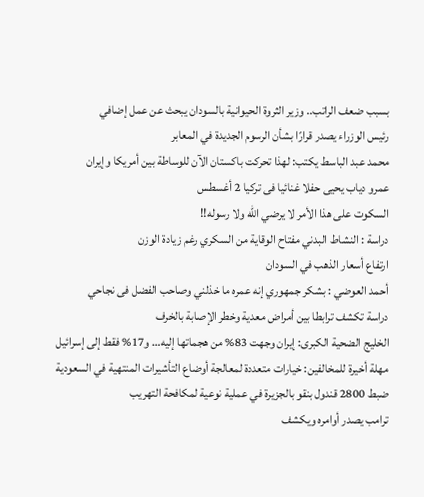بسبب ضعف الراتب.. وزير الثروة الحيوانية بالسودان يبحث عن عمل إضافي
رئيس الوزراء يصدر قرارًا بشأن الرسوم الجديدة في المعابر
محمد عبد الباسط يكتب: لهذا تحركت باكستان الآن للوساطة بين أمريكا وإيران
عمرو دياب يحيى حفلا غنائيا فى تركيا 2 أغسطس
السكوت على هذا الأمر لا يرضي الله ولا رسوله!!
دراسة : النشاط البدني مفتاح الوقاية من السكري رغم زيادة الوزن
ارتفاع أسعار الذهب في السودان
أحمد العوضي : بشكر جمهوري إنه عمره ما خذلني وصاحب الفضل فى نجاحي
دراسة تكشف ترابطا بين أمراض معدية وخطر الإصابة بالخرف
الخليج الضحية الكبرى: إيران وجهت 83% من هجماتها إليه… و17% فقط إلى إسرائيل
مهلة أخيرة للمخالفين: خيارات متعددة لمعالجة أوضاع التأشيرات المنتهية في السعودية
ضبط 2800 قندول بنقو بالجزيرة في عملية نوعية لمكافحة التهريب
ترامب يصدر أوامره ويكشف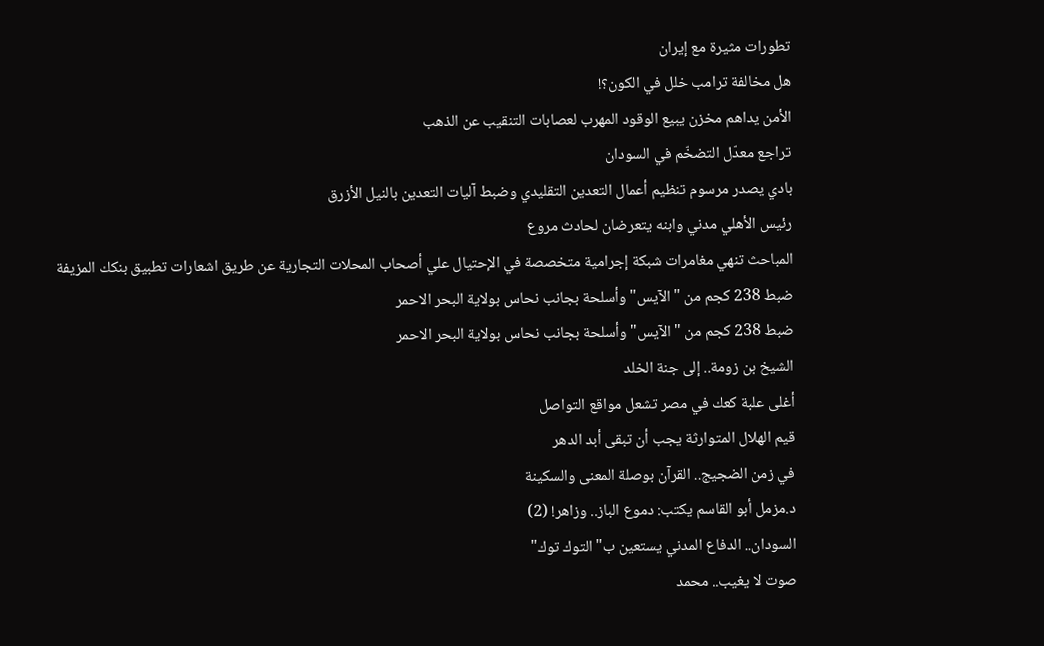تطورات مثيرة مع إيران
هل مخالفة ترامب خلل في الكون؟!
الأمن يداهم مخزن يبيع الوقود المهرب لعصابات التنقيب عن الذهب
تراجع معدّل التضخّم في السودان
بادي يصدر مرسوم تنظيم أعمال التعدين التقليدي وضبط آليات التعدين بالنيل الأزرق
رئيس الأهلي مدني وابنه يتعرضان لحادث مروع
المباحث تنهي مغامرات شبكة إجرامية متخصصة في الإحتيال علي أصحاب المحلات التجارية عن طريق اشعارات تطبيق بنكك المزيفة
ضبط 238 كجم من "الآيس" وأسلحة بجانب نحاس بولاية البحر الاحمر
ضبط 238 كجم من "الآيس" وأسلحة بجانب نحاس بولاية البحر الاحمر
الشيخ بن زومة.. إلى جنة الخلد
أغلى علبة كعك في مصر تشعل مواقع التواصل
قيم الهلال المتوارثة يجب أن تبقى أبد الدهر
في زمن الضجيج.. القرآن بوصلة المعنى والسكينة
د.مزمل أبو القاسم يكتب: دموع الباز.. وزاهر! (2)
السودان.. الدفاع المدني يستعين ب"التوك توك"
صوت لا يغيب.. محمد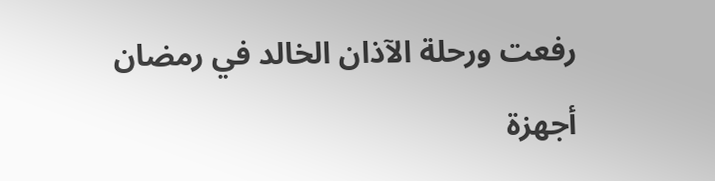رفعت ورحلة الآذان الخالد في رمضان
أجهزة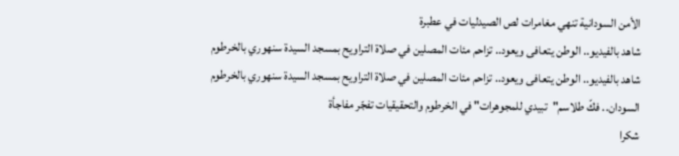الأمن السودانية تنهي مغامرات لص الصيدليات في عطبرة
شاهد بالفيديو.. الوطن يتعافى ويعود.. تزاحم مئات المصلين في صلاة التراويح بمسجد السيدة سنهوري بالخرطوم
شاهد بالفيديو.. الوطن يتعافى ويعود.. تزاحم مئات المصلين في صلاة التراويح بمسجد السيدة سنهوري بالخرطوم
السودان.. فكّ طلاسم"تبيدي للمجوهرات" في الخرطوم والتحقيقيات تفجّر مفاجأة
شكرا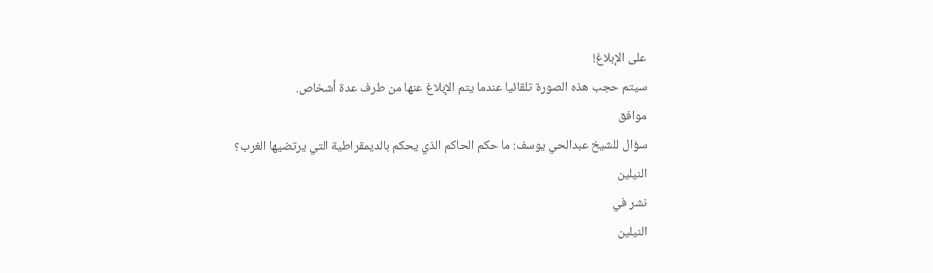على الإبلاغ!
سيتم حجب هذه الصورة تلقائيا عندما يتم الإبلاغ عنها من طرف عدة أشخاص.
موافق
سؤال للشيخ عبدالحي يوسف: ما حكم الحاكم الذي يحكم بالديمقراطية التي يرتضيها الغرب؟
النيلين
نشر في
النيلين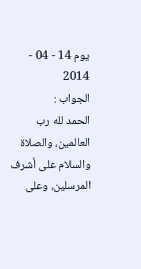يوم 14 - 04 - 2014
الجواب :
الحمد لله رب العالمين، والصلاة والسلام على أشرف المرسلين، وعلى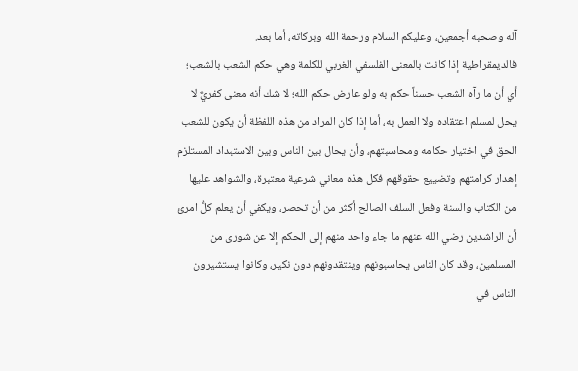آله وصحبه أجمعين، وعليكم السلام ورحمة الله وبركاته، أما بعد.
فالديمقراطية إذا كانت بالمعنى الفلسفي الغربي للكلمة وهي حكم الشعب بالشعب؛ أي أن ما رآه الشعب حسناً حكم به ولو عارض حكم الله؛ لا شك أنه معنى كفريٌّ لا يحل لمسلم اعتقاده ولا العمل به، أما إذا كان المراد من هذه اللفظة أن يكون للشعب الحق في اختيار حكامه ومحاسبتهم، وأن يحال بين الناس وبين الاستبداد المستلزم إهدار كرامتهم وتضييع حقوقهم فكل هذه معاني شرعية معتبرة، والشواهد عليها من الكتاب والسنة وفعل السلف الصالح أكثر من أن تحصر، ويكفي أن يعلم كلُّ امرئ أن الراشدين رضي الله عنهم ما جاء واحد منهم إلى الحكم إلا عن شورى من المسلمين، وقد كان الناس يحاسبونهم وينتقدونهم دون نكير، وكانوا يستشيرون الناس في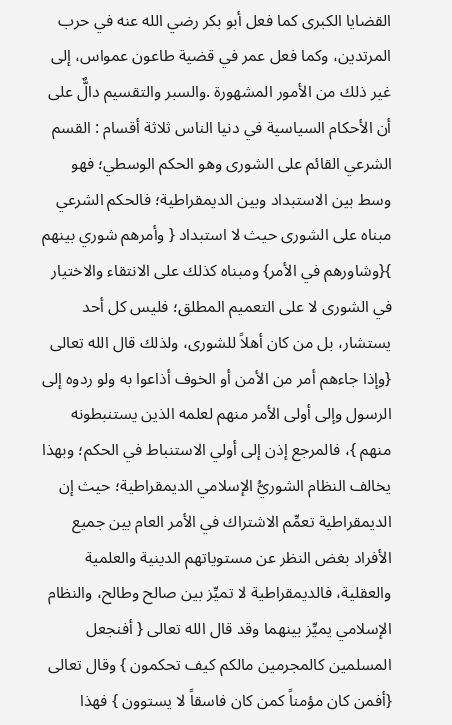القضايا الكبرى كما فعل أبو بكر رضي الله عنه في حرب المرتدين، وكما فعل عمر في قضية طاعون عمواس، إلى غير ذلك من الأمور المشهورة .والسبر والتقسيم دالٌّ على أن الأحكام السياسية في دنيا الناس ثلاثة أقسام : القسم الشرعي القائم على الشورى وهو الحكم الوسطي؛ فهو وسط بين الاستبداد وبين الديمقراطية؛ فالحكم الشرعي مبناه على الشورى حيث لا استبداد { وأمرهم شوري بينهم }{وشاورهم في الأمر} ومبناه كذلك على الانتقاء والاختيار في الشورى لا على التعميم المطلق؛ فليس كل أحد يستشار، بل من كان أهلاً للشورى، ولذلك قال الله تعالى {وإذا جاءهم أمر من الأمن أو الخوف أذاعوا به ولو ردوه إلى الرسول وإلى أولى الأمر منهم لعلمه الذين يستنبطونه منهم }، فالمرجع إذن إلى أولي الاستنباط في الحكم؛ وبهذا يخالف النظام الشوريُّ الإسلامي الديمقراطية؛ حيث إن الديمقراطية تعمِّم الاشتراك في الأمر العام بين جميع الأفراد بغض النظر عن مستوياتهم الدينية والعلمية والعقلية، فالديمقراطية لا تميِّز بين صالح وطالح، والنظام الإسلامي يميِّز بينهما وقد قال الله تعالى { أفنجعل المسلمين كالمجرمين مالكم كيف تحكمون } وقال تعالى {أفمن كان مؤمناً كمن كان فاسقاً لا يستوون } فهذا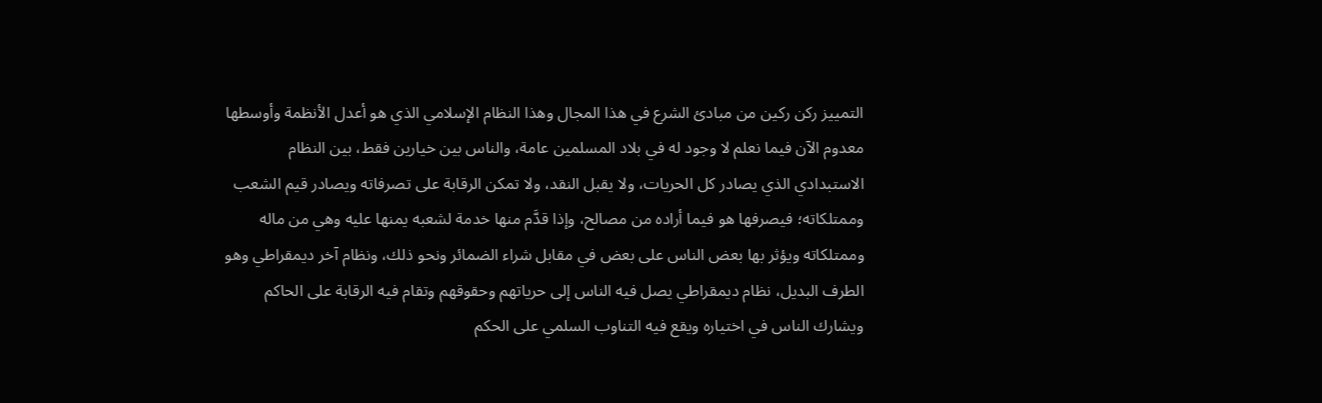التمييز ركن ركين من مبادئ الشرع في هذا المجال وهذا النظام الإسلامي الذي هو أعدل الأنظمة وأوسطها معدوم الآن فيما نعلم لا وجود له في بلاد المسلمين عامة، والناس بين خيارين فقط، بين النظام الاستبدادي الذي يصادر كل الحريات، ولا يقبل النقد، ولا تمكن الرقابة على تصرفاته ويصادر قيم الشعب وممتلكاته؛ فيصرفها هو فيما أراده من مصالح، وإذا قدَّم منها خدمة لشعبه يمنها عليه وهي من ماله وممتلكاته ويؤثر بها بعض الناس على بعض في مقابل شراء الضمائر ونحو ذلك، ونظام آخر ديمقراطي وهو الطرف البديل، نظام ديمقراطي يصل فيه الناس إلى حرياتهم وحقوقهم وتقام فيه الرقابة على الحاكم ويشارك الناس في اختياره ويقع فيه التناوب السلمي على الحكم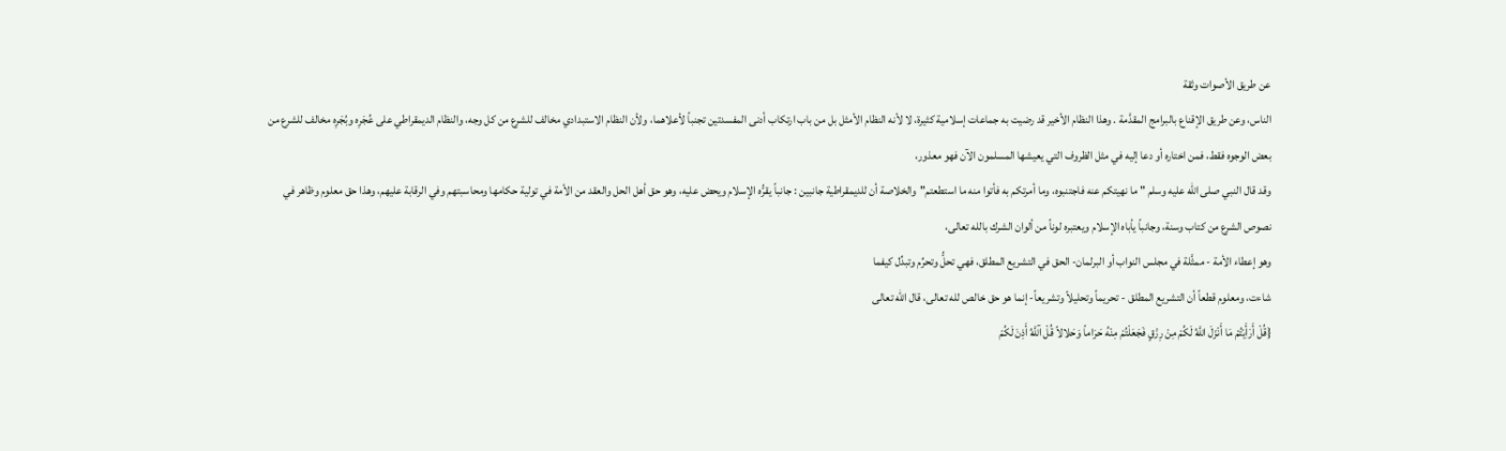عن طريق الأصوات وثقة
الناس، وعن طريق الإقناع بالبرامج المقدَّمة . وهذا النظام الأخير قد رضيت به جماعات إسلامية كثيرة، لا لأنه النظام الأمثل بل من باب ارتكاب أدنى المفسدتين تجنباً لأعلاهما، ولأن النظام الاستبدادي مخالف للشرع من كل وجه، والنظام الديمقراطي على عُجَرِه وبُجَرِه مخالف للشرع من بعض الوجوه فقط، فمن اختاره أو دعا إليه في مثل الظروف التي يعيشها المسلمون الآن فهو معذور،
وقد قال النبي صلى الله عليه وسلم " ما نهيتكم عنه فاجتنبوه، وما أمرتكم به فأتوا منه ما استطعتم"والخلاصة أن للديمقراطية جانبين : جانباً يقرُّه الإسلام ويحض عليه، وهو حق أهل الحل والعقد من الأمة في تولية حكامها ومحاسبتهم وفي الرقابة عليهم، وهذا حق معلوم وظاهر في نصوص الشرع من كتاب وسنة، وجانباً يأباه الإسلام ويعتبره لوناً من ألوان الشرك بالله تعالى،
وهو إعطاء الأمة - ممثَّلة في مجلس النواب أو البرلمان- الحق في التشريع المطلق، فهي تحلُّ وتحرِّم وتبدِّل كيفما
شاءت، ومعلوم قطعاً أن التشريع المطلق - تحريماً وتحليلاً وتشريعاً- إنما هو حق خالص لله تعالى، قال الله تعالى
{قُلْ أَرَأَيْتُمْ مَا أَنْزَلَ اللَّهُ لَكُمْ مِنْ رِزْقٍ فَجَعَلْتُمْ مِنْهُ حَرَاماً وَحَلالاً قُلْ آللَّهُ أَذِنَ لَكُمْ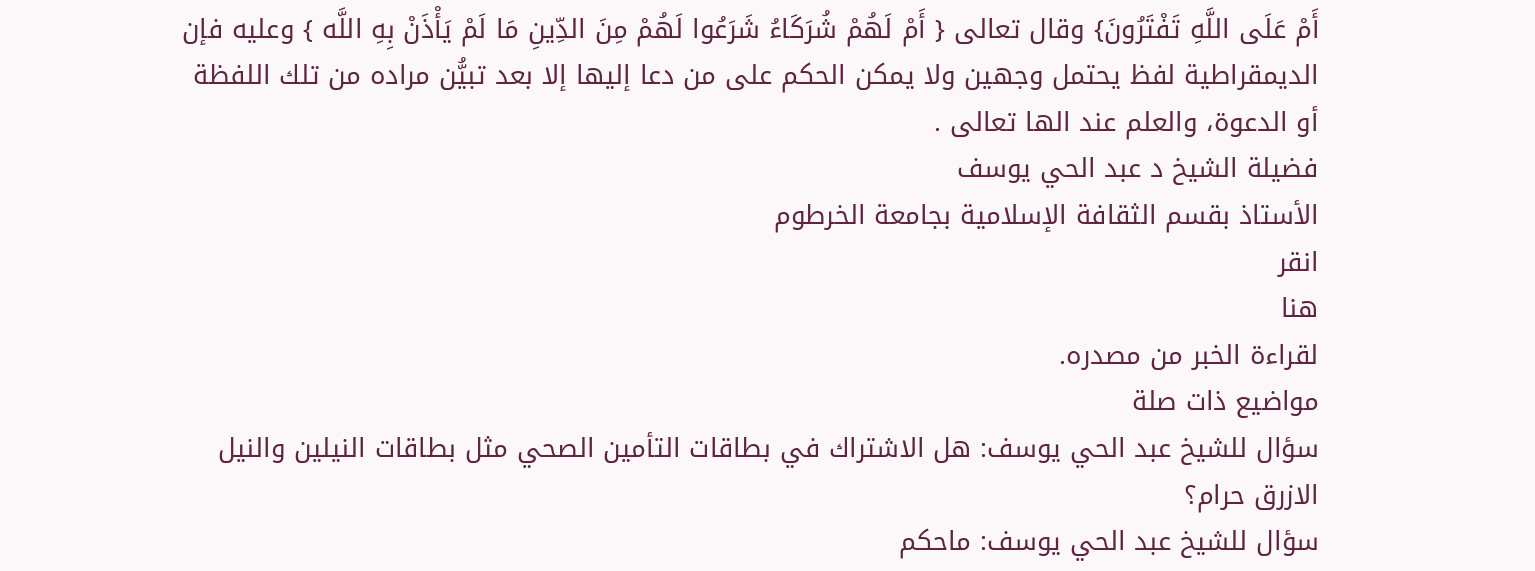أَمْ عَلَى اللَّهِ تَفْتَرُونَ} وقال تعالى { أَمْ لَهُمْ شُرَكَاءُ شَرَعُوا لَهُمْ مِنَ الدِّينِ مَا لَمْ يَأْذَنْ بِهِ اللَّه } وعليه فإن الديمقراطية لفظ يحتمل وجهين ولا يمكن الحكم على من دعا إليها إلا بعد تبيُّن مراده من تلك اللفظة أو الدعوة، والعلم عند الها تعالى .
فضيلة الشيخ د عبد الحي يوسف
الأستاذ بقسم الثقافة الإسلامية بجامعة الخرطوم
انقر
هنا
لقراءة الخبر من مصدره.
مواضيع ذات صلة
سؤال للشيخ عبد الحي يوسف: هل الاشتراك في بطاقات التأمين الصحي مثل بطاقات النيلين والنيل الازرق حرام؟
سؤال للشيخ عبد الحي يوسف: ماحكم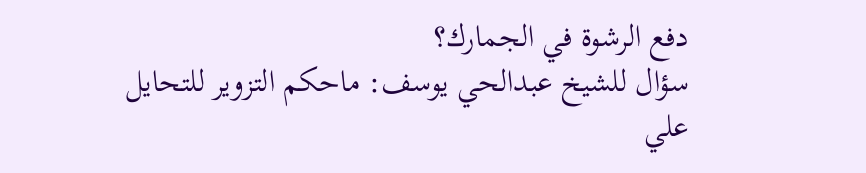دفع الرشوة في الجمارك؟
سؤال للشيخ عبدالحي يوسف: ماحكم التزوير للتحايل علي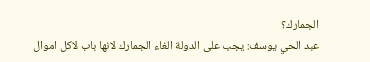الجمارك؟
عبد الحي يوسف: يجب على الدولة الغاء الجمارك لانها باب لاكل اموال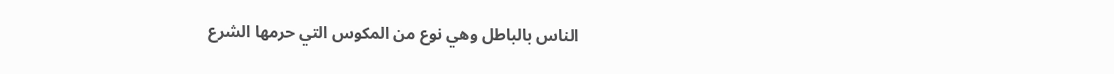الناس بالباطل وهي نوع من المكوس التي حرمها الشرع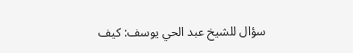سؤال للشيخ عبد الحي يوسف: كيف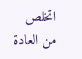اتخلص من العادة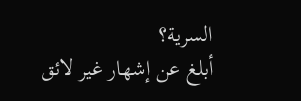السرية؟
أبلغ عن إشهار غير لائق